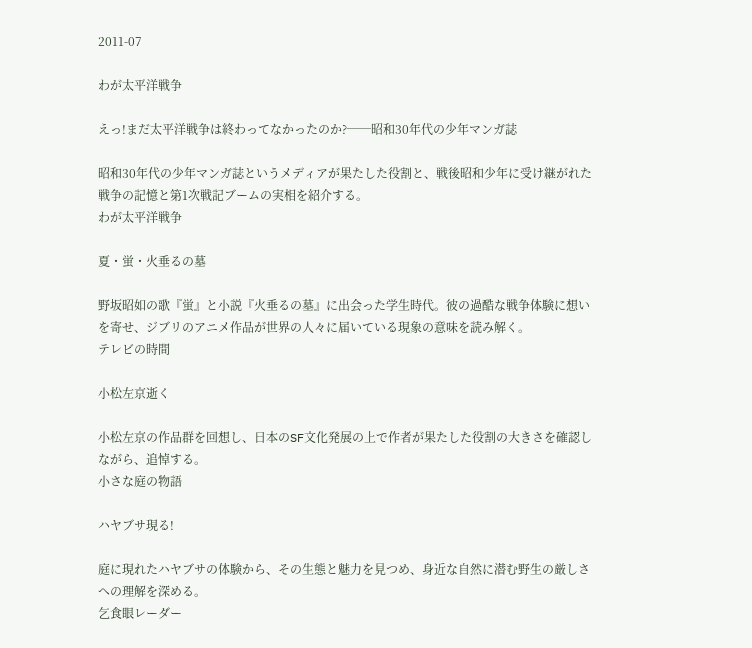2011-07

わが太平洋戦争

えっ!まだ太平洋戦争は終わってなかったのか?──昭和30年代の少年マンガ誌

昭和30年代の少年マンガ誌というメディアが果たした役割と、戦後昭和少年に受け継がれた戦争の記憶と第1次戦記ブームの実相を紹介する。
わが太平洋戦争

夏・蛍・火垂るの墓

野坂昭如の歌『蛍』と小説『火垂るの墓』に出会った学生時代。彼の過酷な戦争体験に想いを寄せ、ジブリのアニメ作品が世界の人々に届いている現象の意味を読み解く。
テレビの時間

小松左京逝く

小松左京の作品群を回想し、日本のSF文化発展の上で作者が果たした役割の大きさを確認しながら、追悼する。
小さな庭の物語

ハヤブサ現る!

庭に現れたハヤブサの体験から、その生態と魅力を見つめ、身近な自然に潜む野生の厳しさへの理解を深める。
乞食眼レーダー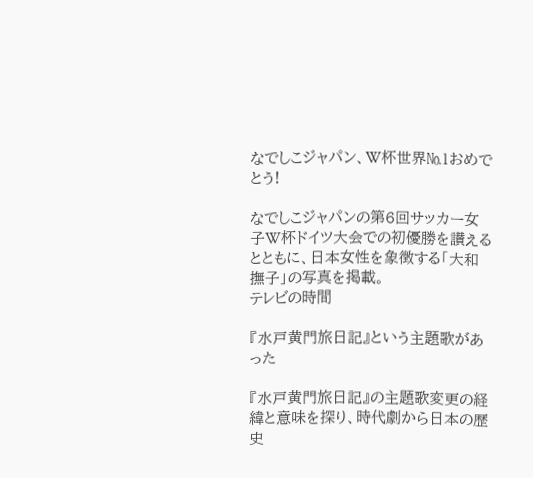なでしこジャパン、W杯世界№1おめでとう!

なでしこジャパンの第6回サッカー女子W杯ドイツ大会での初優勝を讃えるとともに、日本女性を象徴する「大和撫子」の写真を掲載。
テレビの時間

『水戸黄門旅日記』という主題歌があった

『水戸黄門旅日記』の主題歌変更の経緯と意味を探り、時代劇から日本の歴史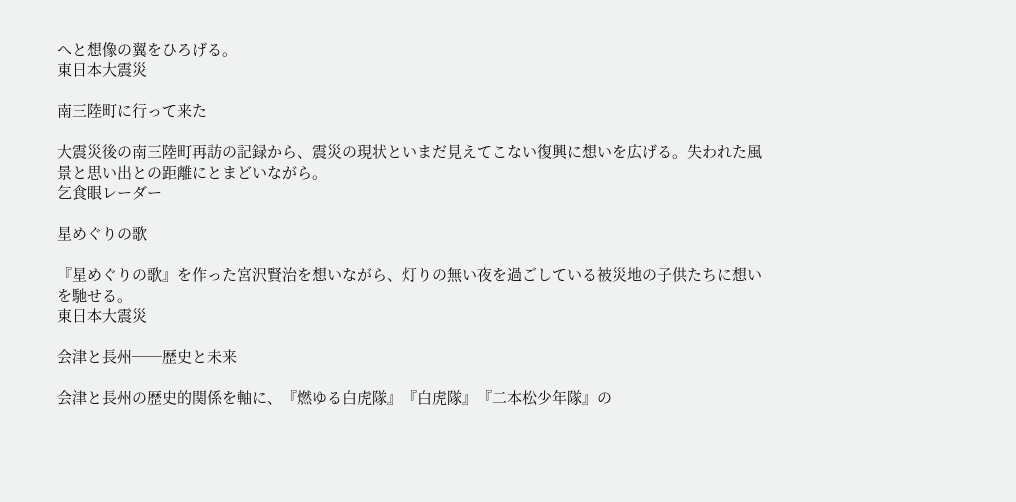へと想像の翼をひろげる。
東日本大震災

南三陸町に行って来た

大震災後の南三陸町再訪の記録から、震災の現状といまだ見えてこない復興に想いを広げる。失われた風景と思い出との距離にとまどいながら。
乞食眼レーダー

星めぐりの歌

『星めぐりの歌』を作った宮沢賢治を想いながら、灯りの無い夜を過ごしている被災地の子供たちに想いを馳せる。
東日本大震災

会津と長州──歴史と未来

会津と長州の歴史的関係を軸に、『燃ゆる白虎隊』『白虎隊』『二本松少年隊』の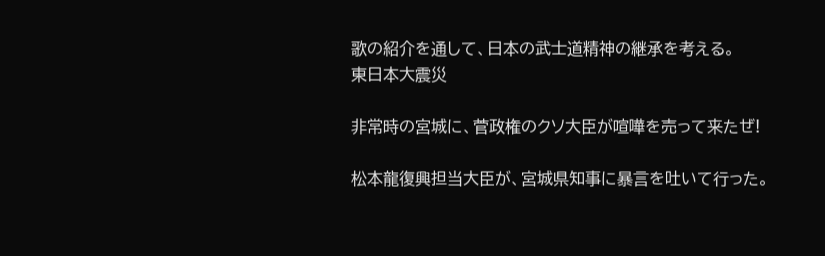歌の紹介を通して、日本の武士道精神の継承を考える。
東日本大震災

非常時の宮城に、菅政権のクソ大臣が喧嘩を売って来たぜ!

松本龍復興担当大臣が、宮城県知事に暴言を吐いて行った。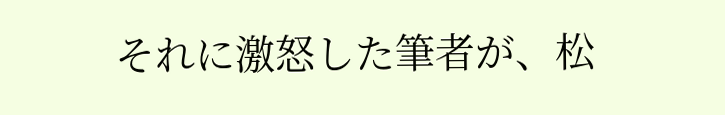それに激怒した筆者が、松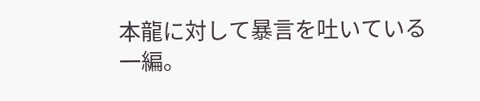本龍に対して暴言を吐いている一編。